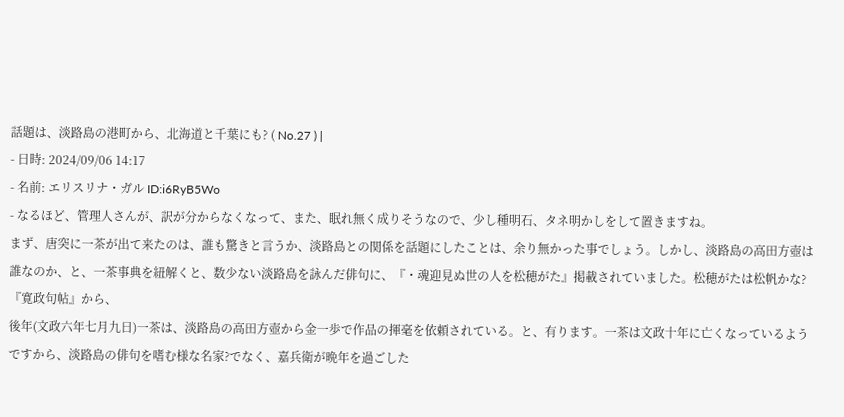話題は、淡路島の港町から、北海道と千葉にも? ( No.27 ) |
- 日時: 2024/09/06 14:17
- 名前: エリスリナ・ガル ID:i6RyB5Wo
- なるほど、管理人さんが、訳が分からなくなって、また、眠れ無く成りそうなので、少し種明石、タネ明かしをして置きますね。
まず、唐突に一茶が出て来たのは、誰も驚きと言うか、淡路島との関係を話題にしたことは、余り無かった事でしょう。しかし、淡路島の高田方壺は誰なのか、と、一茶事典を紐解くと、数少ない淡路島を詠んだ俳句に、『・魂迎見ぬ世の人を松穂がた』掲載されていました。松穂がたは松帆かな?『寛政句帖』から、
後年(文政六年七月九日)一茶は、淡路島の高田方壺から金一歩で作品の揮毫を依頼されている。と、有ります。一茶は文政十年に亡くなっているようですから、淡路島の俳句を嗜む様な名家?でなく、嘉兵衛が晩年を過ごした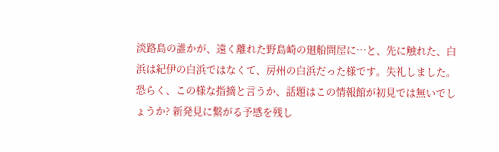淡路島の誰かが、遠く離れた野島崎の廻船問屋に…と、先に触れた、白浜は紀伊の白浜ではなくて、房州の白浜だった様です。失礼しました。
恐らく、この様な指摘と言うか、話題はこの情報館が初見では無いでしょうか? 新発見に繋がる予感を残し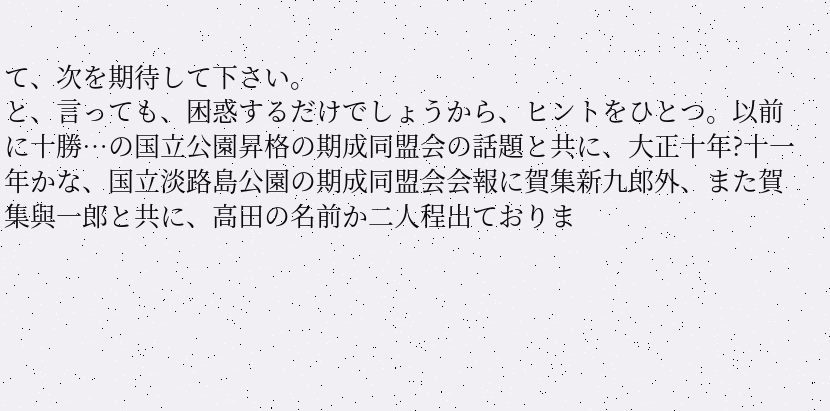て、次を期待して下さい。
と、言っても、困惑するだけでしょうから、ヒントをひとつ。以前に十勝…の国立公園昇格の期成同盟会の話題と共に、大正十年?十一年かな、国立淡路島公園の期成同盟会会報に賀集新九郎外、また賀集與一郎と共に、高田の名前か二人程出ておりま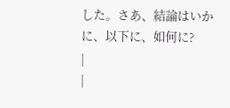した。さあ、結論はいかに、以下に、如何に?
|
|